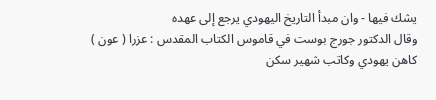يشك فيها - وان مبدأ التاريخ اليهودي يرجع إلى عهده
وقال الدكتور جورج بوست في قاموس الكتاب المقدس : عزرا ( عون ) كاهن يهودي وكاتب شهير سكن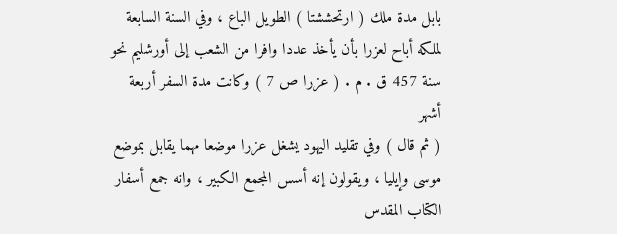بابل مدة ملك ( ارتحششتا ) الطويل الباع ، وفي السنة السابعة لملكه أباح لعزرا بأن يأخذ عددا وافرا من الشعب إلى أورشليم نحو سنة 457 ق . م . ( عزرا ص 7 ) وكانت مدة السفر أربعة أشهر
( ثم قال ) وفي تقليد اليهود يشغل عزرا موضعا مهما يقابل بموضع موسى وإيليا ، ويقولون إنه أسس المجمع الكبير ، وانه جمع أسفار الكتاب المقدس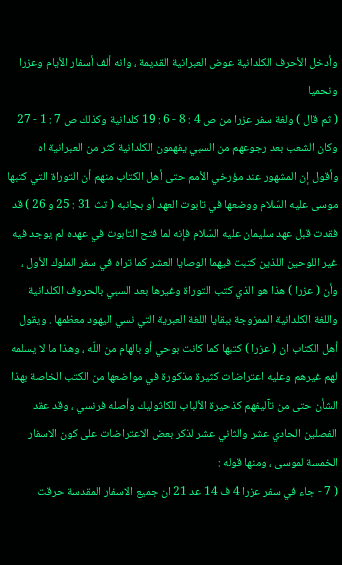وأدخل الأحرف الكلدانية عوض العبرانية القديمة ، وانه ألف أسفار الأيام وعزرا ونحميا
( ثم قال ) ولغة سفر عزرا من ص 4 : 8 - 6 : 19 كلدانية وكذلك ص 7 : 1 - 27 وكان الشعب بعد رجوعهم من السبي يفهمون الكلدانية كثر من العبرانية اه
وأقول إن المشهور عند مؤرخي الأمم حتى أهل الكتاب منهم أن التوراة التي كتبها موسى عليه السّلام ووضعها في تابوت العهد أو بجانبه ( تث 31 : 25 و 26 ) قد فقدت قبل عهد سليمان عليه السّلام فإنه لما فتح التابوت في عهده لم يوجد فيه غير اللوحين اللذين كتبت فيهما الوصايا العشر كما تراه في سفر الملوك الأول ، وأن ( عزرا ) هذا هو الذي كتب التوراة وغيرها بعد السبي بالحروف الكلدانية واللغة الكلدانية الممزوجة ببقايا اللغة العبرية التي نسي اليهود معظمها . ويقول أهل الكتاب ان ( عزرا ) كتبها كما كانت بوحي أو بالهام من اللّه ، وهذا ما لا يسلمه لهم غيرهم وعليه اعتراضات كثيرة مذكورة في مواضعها من الكتب الخاصة بهذا الشأن حتى من تآليفهم كذحيرة الألباب للكاثوليك وأصله فرنسي ، وقد عقد الفصلين الحادي عشر والثاني عشر لذكر بعض الاعتراضات على كون الاسفار الخمسة لموسى ، ومنها قوله :
( 7 - جاء في سفر عزرا 4 ف 14 عد 21 ان جميع الاسفار المقدسة حرقت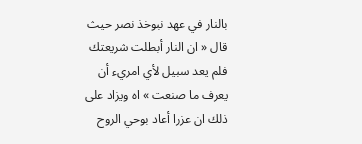بالنار في عهد نبوخذ نصر حيث قال « ان النار أبطلت شريعتك فلم يعد سبيل لأي امريء أن يعرف ما صنعت » اه ويزاد على ذلك ان عزرا أعاد بوحي الروح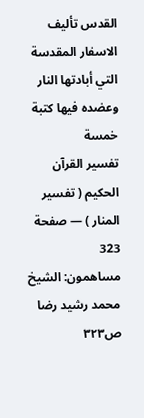القدس تأليف الاسفار المقدسة التي أبادتها النار وعضده فيها كتبة خمسة
تفسير القرآن الحكيم ( تفسير المنار ) — صفحة 323
مساهمون: الشيخ محمد رشيد رضا
ص٣٢٣